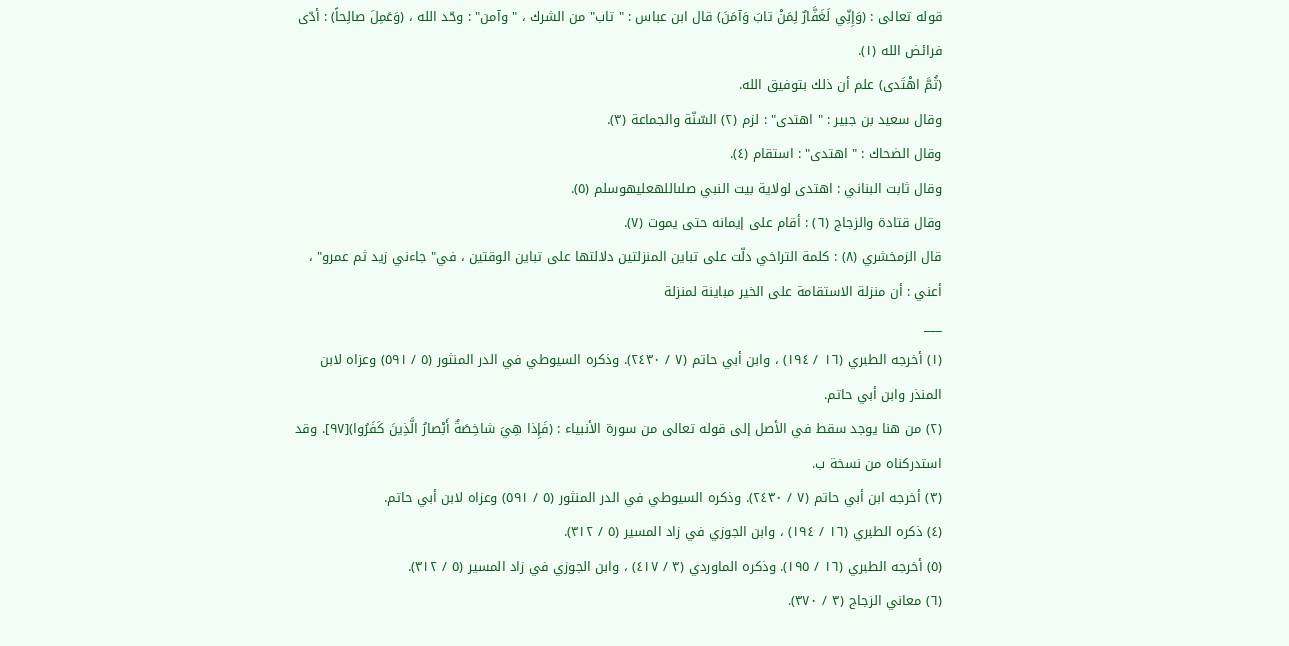قوله تعالى : (وَإِنِّي لَغَفَّارٌ لِمَنْ تابَ وَآمَنَ) قال ابن عباس : " تاب" من الشرك ، " وآمن" : وحّد الله ، (وَعَمِلَ صالِحاً) : أدّى فرائض الله (١).
(ثُمَّ اهْتَدى) علم أن ذلك بتوفيق الله.
وقال سعيد بن جبير : " اهتدى" : لزم (٢) السّنّة والجماعة (٣).
وقال الضحاك : " اهتدى" : استقام (٤).
وقال ثابت البناني : اهتدى لولاية بيت النبي صلىاللهعليهوسلم (٥).
وقال قتادة والزجاج (٦) : أقام على إيمانه حتى يموت (٧).
قال الزمخشري (٨) : كلمة التراخي دلّت على تباين المنزلتين دلالتها على تباين الوقتين ، في" جاءني زيد ثم عمرو" ، أعني : أن منزلة الاستقامة على الخير مباينة لمنزلة
___
(١) أخرجه الطبري (١٦ / ١٩٤) ، وابن أبي حاتم (٧ / ٢٤٣٠). وذكره السيوطي في الدر المنثور (٥ / ٥٩١) وعزاه لابن المنذر وابن أبي حاتم.
(٢) من هنا يوجد سقط في الأصل إلى قوله تعالى من سورة الأنبياء : (فَإِذا هِيَ شاخِصَةٌ أَبْصارُ الَّذِينَ كَفَرُوا)[٩٧]. وقد استدركناه من نسخة ب.
(٣) أخرجه ابن أبي حاتم (٧ / ٢٤٣٠). وذكره السيوطي في الدر المنثور (٥ / ٥٩١) وعزاه لابن أبي حاتم.
(٤) ذكره الطبري (١٦ / ١٩٤) ، وابن الجوزي في زاد المسير (٥ / ٣١٢).
(٥) أخرجه الطبري (١٦ / ١٩٥). وذكره الماوردي (٣ / ٤١٧) ، وابن الجوزي في زاد المسير (٥ / ٣١٢).
(٦) معاني الزجاج (٣ / ٣٧٠).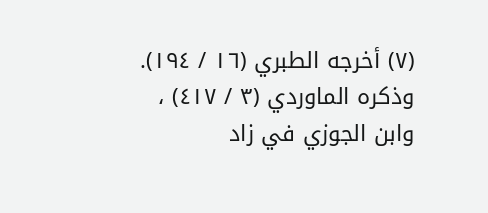(٧) أخرجه الطبري (١٦ / ١٩٤). وذكره الماوردي (٣ / ٤١٧) ، وابن الجوزي في زاد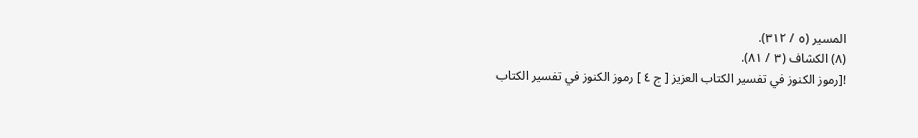المسير (٥ / ٣١٢).
(٨) الكشاف (٣ / ٨١).
![رموز الكنوز في تفسير الكتاب العزيز [ ج ٤ ] رموز الكنوز في تفسير الكتاب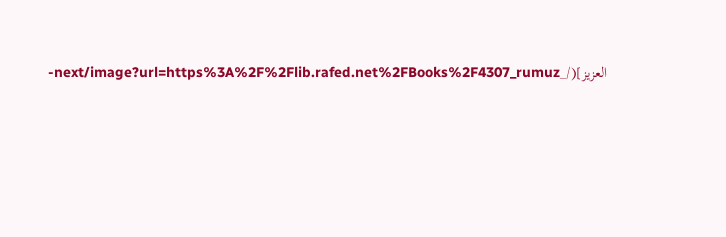العزيز](/_next/image?url=https%3A%2F%2Flib.rafed.net%2FBooks%2F4307_rumuz-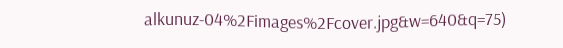alkunuz-04%2Fimages%2Fcover.jpg&w=640&q=75)